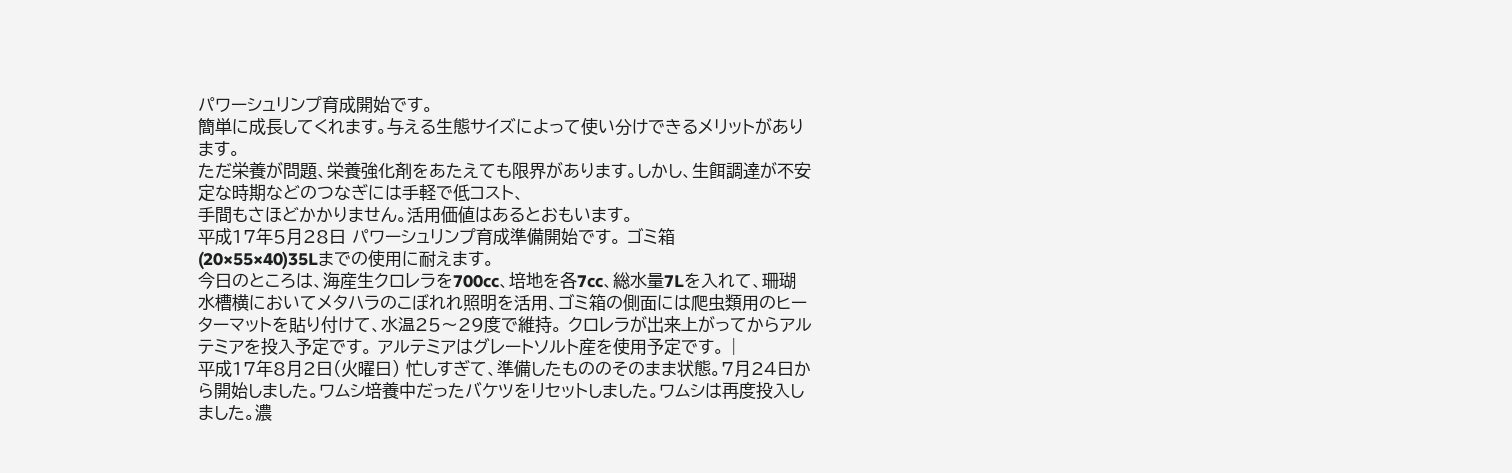パワーシュリンプ育成開始です。
簡単に成長してくれます。与える生態サイズによって使い分けできるメリットがあります。
ただ栄養が問題、栄養強化剤をあたえても限界があります。しかし、生餌調達が不安定な時期などのつなぎには手軽で低コスト、
手間もさほどかかりません。活用価値はあるとおもいます。
平成17年5月28日 パワーシュリンプ育成準備開始です。 ゴミ箱(20×55×40)35Lまでの使用に耐えます。
今日のところは、海産生クロレラを700cc、培地を各7cc、総水量7Lを入れて、珊瑚水槽横においてメタハラのこぼれれ照明を活用、ゴミ箱の側面には爬虫類用のヒーターマットを貼り付けて、水温25〜29度で維持。 クロレラが出来上がってからアルテミアを投入予定です。 アルテミアはグレートソルト産を使用予定です。 |
平成17年8月2日(火曜日) 忙しすぎて、準備したもののそのまま状態。7月24日から開始しました。ワムシ培養中だったバケツをリセットしました。ワムシは再度投入しました。濃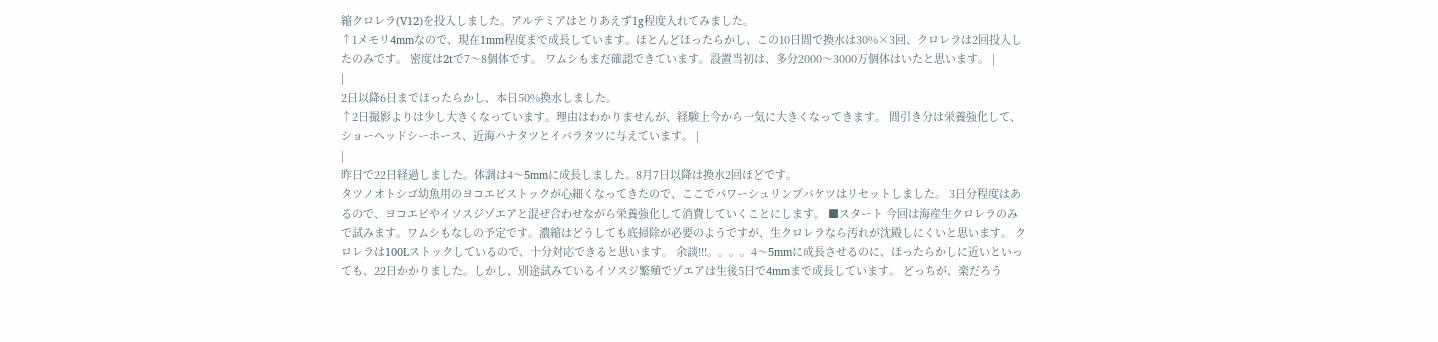縮クロレラ(V12)を投入しました。アルテミアはとりあえず1g程度入れてみました。
↑1メモリ4mmなので、現在1mm程度まで成長しています。ほとんどほったらかし、この10日間で換水は30%×3回、クロレラは2回投入したのみです。 密度は2tで7〜8個体です。 ワムシもまだ確認できています。設置当初は、多分2000〜3000万個体はいたと思います。 |
|
2日以降6日までほったらかし、本日50%換水しました。
↑2日撮影よりは少し大きくなっています。理由はわかりませんが、経験上今から一気に大きくなってきます。 間引き分は栄養強化して、ショーヘッドシーホース、近海ハナタツとイバラタツに与えています。 |
|
昨日で22日経過しました。体調は4〜5mmに成長しました。8月7日以降は換水2回ほどです。
タツノオトシゴ幼魚用のヨコエビストックが心細くなってきたので、ここでパワーシュリンプバケツはリセットしました。 3日分程度はあるので、ヨコエビやイソスジゾエアと混ぜ合わせながら栄養強化して消費していくことにします。 ■スタート 今回は海産生クロレラのみで試みます。ワムシもなしの予定です。濃縮はどうしても底掃除が必要のようですが、生クロレラなら汚れが沈殿しにくいと思います。 クロレラは100Lストックしているので、十分対応できると思います。 余談!!!。。。。4〜5mmに成長させるのに、ほったらかしに近いといっても、22日かかりました。しかし、別途試みているイソスジ繁殖でゾエアは生後5日で4mmまで成長しています。 どっちが、楽だろう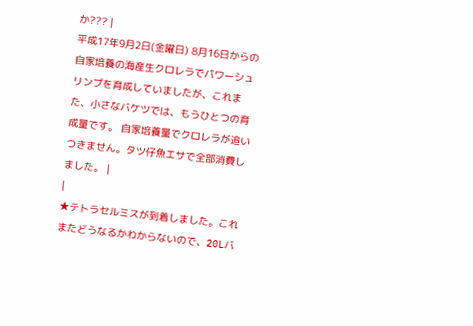か??? |
平成17年9月2日(金曜日) 8月16日からの自家培養の海産生クロレラでパワーシュリンプを育成していましたが、これまた、小さなバケツでは、もうひとつの育成量です。 自家培養量でクロレラが追いつきません。タツ仔魚エサで全部消費しました。 |
|
★テトラセルミスが到着しました。これまたどうなるかわからないので、20Lバ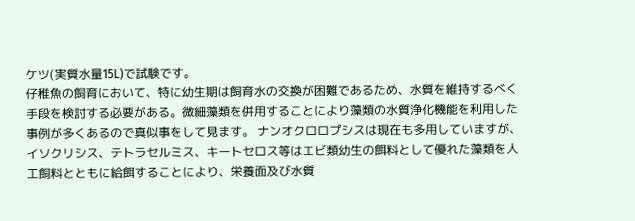ケツ(実質水量15L)で試験です。
仔稚魚の飼育において、特に幼生期は飼育水の交換が困難であるため、水質を維持するべく手段を検討する必要がある。微細藻類を併用することにより藻類の水質浄化機能を利用した事例が多くあるので真似事をして見ます。 ナンオクロロプシスは現在も多用していますが、イソクリシス、テトラセルミス、キートセロス等はエビ類幼生の餌料として優れた藻類を人工飼料とともに給餌することにより、栄養面及び水質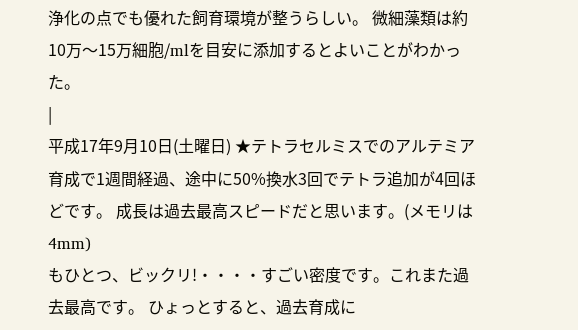浄化の点でも優れた飼育環境が整うらしい。 微細藻類は約10万〜15万細胞/mlを目安に添加するとよいことがわかった。
|
平成17年9月10日(土曜日) ★テトラセルミスでのアルテミア育成で1週間経過、途中に50%換水3回でテトラ追加が4回ほどです。 成長は過去最高スピードだと思います。(メモリは4mm)
もひとつ、ビックリ!・・・・すごい密度です。これまた過去最高です。 ひょっとすると、過去育成に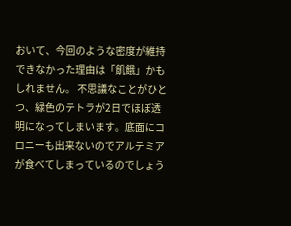おいて、今回のような密度が維持できなかった理由は「飢餓」かもしれません。 不思議なことがひとつ、緑色のテトラが2日でほぼ透明になってしまいます。底面にコロニーも出来ないのでアルテミアが食べてしまっているのでしょう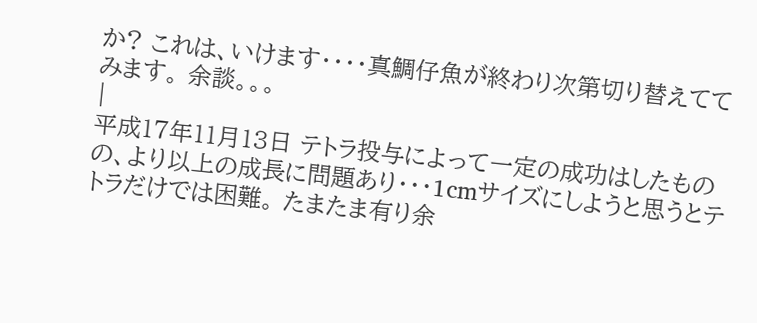か? これは、いけます・・・・真鯛仔魚が終わり次第切り替えててみます。 余談。。。
|
平成17年11月13日 テトラ投与によって一定の成功はしたものの、より以上の成長に問題あり・・・1cmサイズにしようと思うとテトラだけでは困難。 たまたま有り余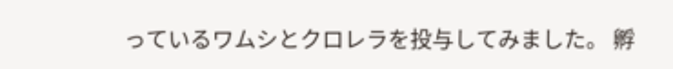っているワムシとクロレラを投与してみました。 孵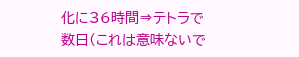化に36時間⇒テトラで数日(これは意味ないで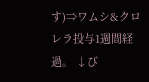す)⇒ワムシ&クロレラ投与1週間経過。 ↓び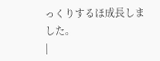っくりするほ成長しました。
|